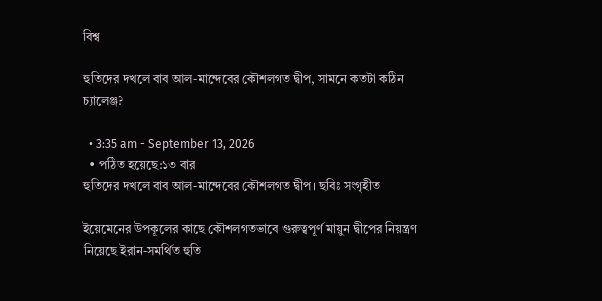বিশ্ব

হুতিদের দখলে বাব আল-মান্দেবের কৌশলগত দ্বীপ, সামনে কতটা কঠিন চ্যালেঞ্জ?

  • 3:35 am - September 13, 2026
  • পঠিত হয়েছে:১৩ বার
হুতিদের দখলে বাব আল-মান্দেবের কৌশলগত দ্বীপ। ছবিঃ সংগৃহীত

ইয়েমেনের উপকূলের কাছে কৌশলগতভাবে গুরুত্বপূর্ণ মায়ুন দ্বীপের নিয়ন্ত্রণ নিয়েছে ইরান-সমর্থিত হুতি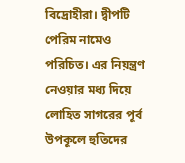বিদ্রোহীরা। দ্বীপটি পেরিম নামেও পরিচিত। এর নিয়ন্ত্রণ নেওয়ার মধ্য দিয়ে লোহিত সাগরের পূর্ব উপকূলে হুতিদের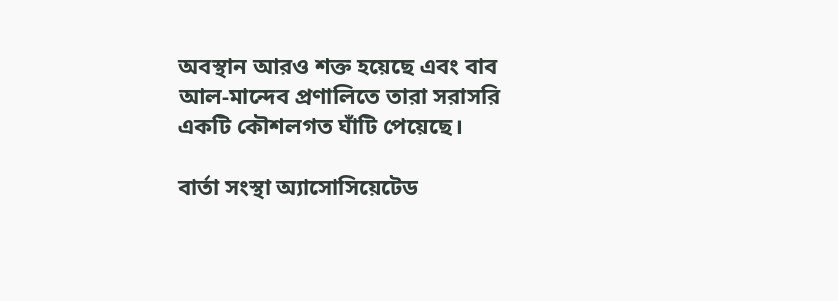অবস্থান আরও শক্ত হয়েছে এবং বাব আল-মান্দেব প্রণালিতে তারা সরাসরি একটি কৌশলগত ঘাঁটি পেয়েছে।

বার্তা সংস্থা অ্যাসোসিয়েটেড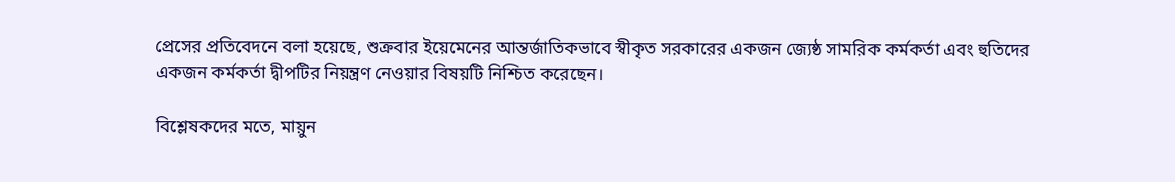প্রেসের প্রতিবেদনে বলা হয়েছে, শুক্রবার ইয়েমেনের আন্তর্জাতিকভাবে স্বীকৃত সরকারের একজন জ্যেষ্ঠ সামরিক কর্মকর্তা এবং হুতিদের একজন কর্মকর্তা দ্বীপটির নিয়ন্ত্রণ নেওয়ার বিষয়টি নিশ্চিত করেছেন।

বিশ্লেষকদের মতে, মায়ুন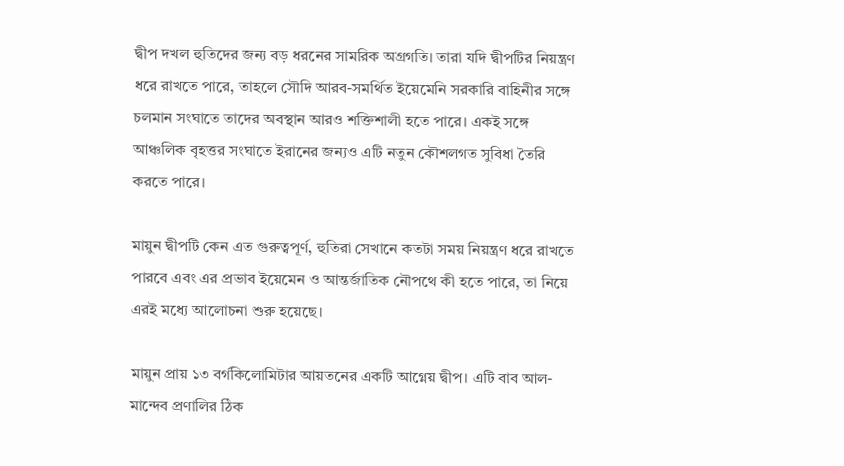দ্বীপ দখল হুতিদের জন্য বড় ধরনের সামরিক অগ্রগতি। তারা যদি দ্বীপটির নিয়ন্ত্রণ ধরে রাখতে পারে, তাহলে সৌদি আরব-সমর্থিত ইয়েমেনি সরকারি বাহিনীর সঙ্গে চলমান সংঘাতে তাদের অবস্থান আরও শক্তিশালী হতে পারে। একই সঙ্গে আঞ্চলিক বৃহত্তর সংঘাতে ইরানের জন্যও এটি নতুন কৌশলগত সুবিধা তৈরি করতে পারে।

মায়ুন দ্বীপটি কেন এত গুরুত্বপূর্ণ, হুতিরা সেখানে কতটা সময় নিয়ন্ত্রণ ধরে রাখতে পারবে এবং এর প্রভাব ইয়েমেন ও আন্তর্জাতিক নৌপথে কী হতে পারে, তা নিয়ে এরই মধ্যে আলোচনা শুরু হয়েছে।

মায়ুন প্রায় ১৩ বর্গকিলোমিটার আয়তনের একটি আগ্নেয় দ্বীপ। এটি বাব আল-মান্দেব প্রণালির ঠিক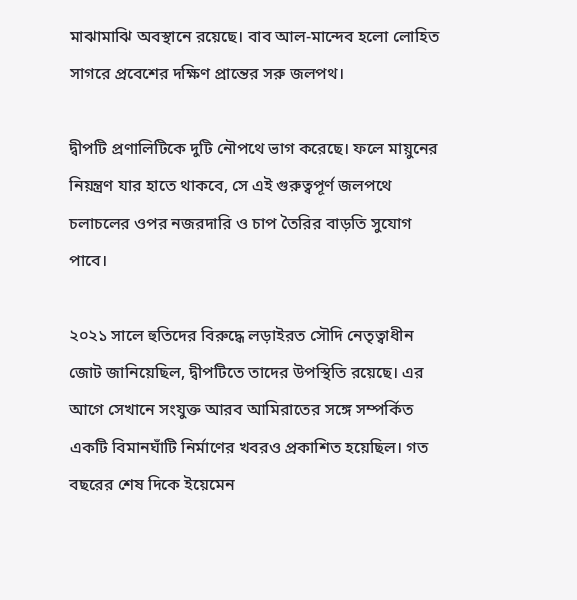মাঝামাঝি অবস্থানে রয়েছে। বাব আল-মান্দেব হলো লোহিত সাগরে প্রবেশের দক্ষিণ প্রান্তের সরু জলপথ।

দ্বীপটি প্রণালিটিকে দুটি নৌপথে ভাগ করেছে। ফলে মায়ুনের নিয়ন্ত্রণ যার হাতে থাকবে, সে এই গুরুত্বপূর্ণ জলপথে চলাচলের ওপর নজরদারি ও চাপ তৈরির বাড়তি সুযোগ পাবে।

২০২১ সালে হুতিদের বিরুদ্ধে লড়াইরত সৌদি নেতৃত্বাধীন জোট জানিয়েছিল, দ্বীপটিতে তাদের উপস্থিতি রয়েছে। এর আগে সেখানে সংযুক্ত আরব আমিরাতের সঙ্গে সম্পর্কিত একটি বিমানঘাঁটি নির্মাণের খবরও প্রকাশিত হয়েছিল। গত বছরের শেষ দিকে ইয়েমেন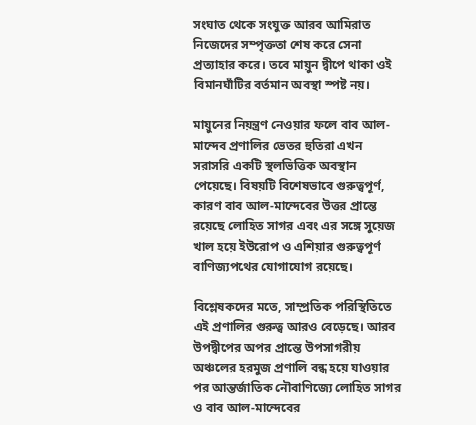সংঘাত থেকে সংযুক্ত আরব আমিরাত নিজেদের সম্পৃক্ততা শেষ করে সেনা প্রত্যাহার করে। তবে মায়ুন দ্বীপে থাকা ওই বিমানঘাঁটির বর্তমান অবস্থা স্পষ্ট নয়।

মায়ুনের নিয়ন্ত্রণ নেওয়ার ফলে বাব আল-মান্দেব প্রণালির ভেতর হুতিরা এখন সরাসরি একটি স্থলভিত্তিক অবস্থান পেয়েছে। বিষয়টি বিশেষভাবে গুরুত্বপূর্ণ, কারণ বাব আল-মান্দেবের উত্তর প্রান্তে রয়েছে লোহিত সাগর এবং এর সঙ্গে সুয়েজ খাল হয়ে ইউরোপ ও এশিয়ার গুরুত্বপূর্ণ বাণিজ্যপথের যোগাযোগ রয়েছে।

বিশ্লেষকদের মতে, সাম্প্রতিক পরিস্থিতিতে এই প্রণালির গুরুত্ব আরও বেড়েছে। আরব উপদ্বীপের অপর প্রান্তে উপসাগরীয় অঞ্চলের হরমুজ প্রণালি বন্ধ হয়ে যাওয়ার পর আন্তর্জাতিক নৌবাণিজ্যে লোহিত সাগর ও বাব আল-মান্দেবের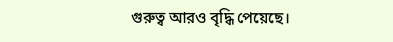গুরুত্ব আরও বৃদ্ধি পেয়েছে।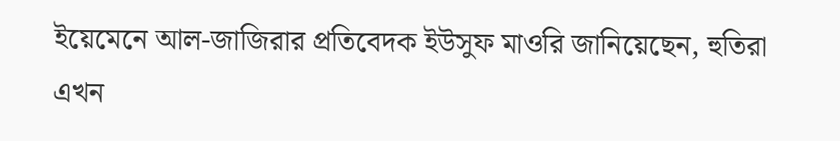ইয়েমেনে আল-জাজিরার প্রতিবেদক ইউসুফ মাওরি জানিয়েছেন, হুতিরা এখন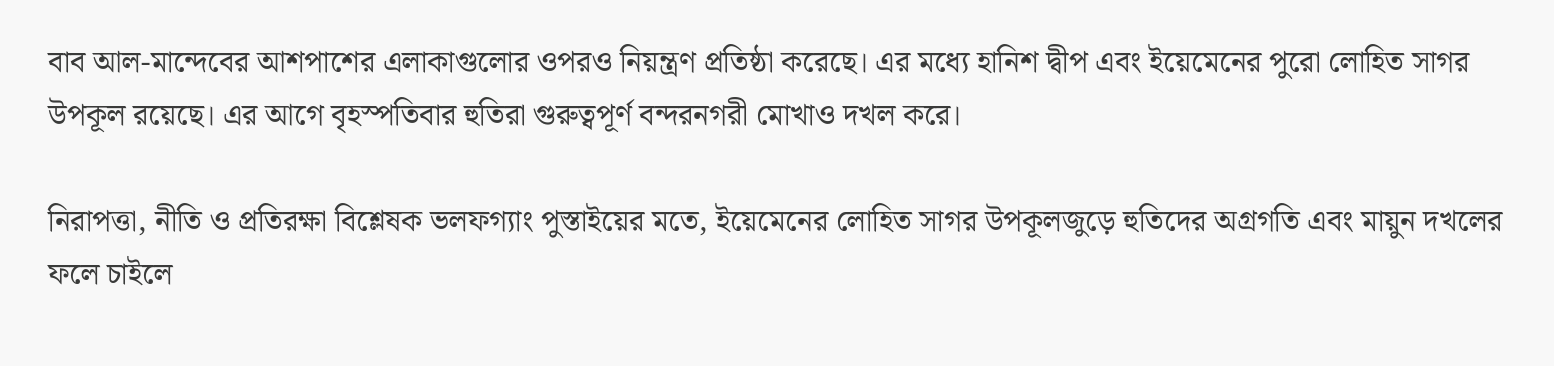বাব আল-মান্দেবের আশপাশের এলাকাগুলোর ওপরও নিয়ন্ত্রণ প্রতিষ্ঠা করেছে। এর মধ্যে হানিশ দ্বীপ এবং ইয়েমেনের পুরো লোহিত সাগর উপকূল রয়েছে। এর আগে বৃহস্পতিবার হুতিরা গুরুত্বপূর্ণ বন্দরনগরী মোখাও দখল করে।

নিরাপত্তা, নীতি ও প্রতিরক্ষা বিশ্লেষক ভলফগ্যাং পুস্তাইয়ের মতে, ইয়েমেনের লোহিত সাগর উপকূলজুড়ে হুতিদের অগ্রগতি এবং মায়ুন দখলের ফলে চাইলে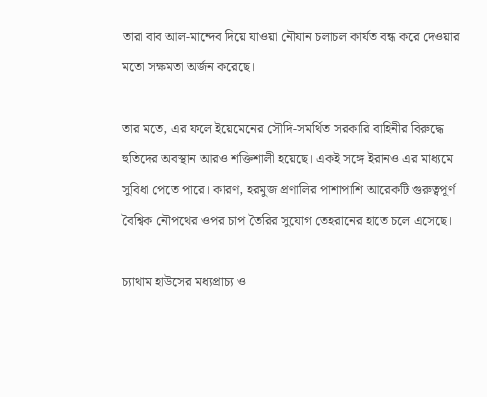তারা বাব আল-মান্দেব দিয়ে যাওয়া নৌযান চলাচল কার্যত বন্ধ করে দেওয়ার মতো সক্ষমতা অর্জন করেছে।

তার মতে, এর ফলে ইয়েমেনের সৌদি-সমর্থিত সরকারি বাহিনীর বিরুদ্ধে হুতিদের অবস্থান আরও শক্তিশালী হয়েছে। একই সঙ্গে ইরানও এর মাধ্যমে সুবিধা পেতে পারে। কারণ, হরমুজ প্রণালির পাশাপাশি আরেকটি গুরুত্বপূর্ণ বৈশ্বিক নৌপথের ওপর চাপ তৈরির সুযোগ তেহরানের হাতে চলে এসেছে।

চ্যাথাম হাউসের মধ্যপ্রাচ্য ও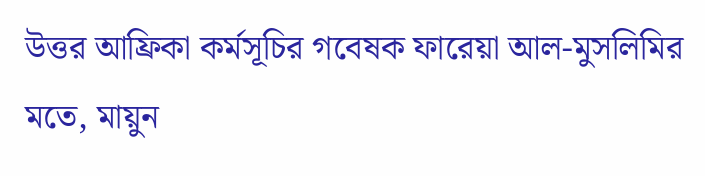উত্তর আফ্রিকা কর্মসূচির গবেষক ফারেয়া আল-মুসলিমির মতে, মায়ুন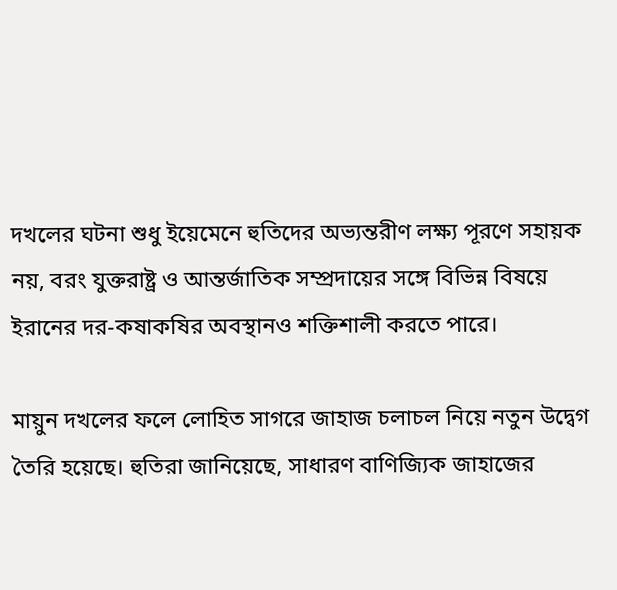দখলের ঘটনা শুধু ইয়েমেনে হুতিদের অভ্যন্তরীণ লক্ষ্য পূরণে সহায়ক নয়, বরং যুক্তরাষ্ট্র ও আন্তর্জাতিক সম্প্রদায়ের সঙ্গে বিভিন্ন বিষয়ে ইরানের দর-কষাকষির অবস্থানও শক্তিশালী করতে পারে।

মায়ুন দখলের ফলে লোহিত সাগরে জাহাজ চলাচল নিয়ে নতুন উদ্বেগ তৈরি হয়েছে। হুতিরা জানিয়েছে, সাধারণ বাণিজ্যিক জাহাজের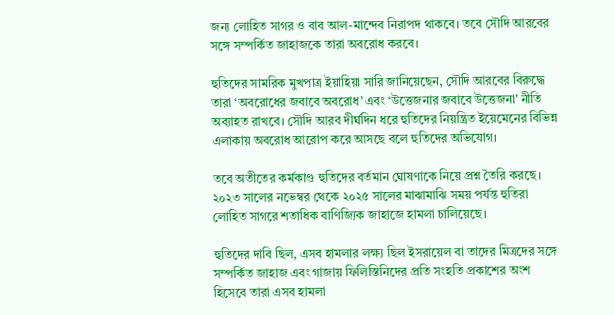জন্য লোহিত সাগর ও বাব আল-মান্দেব নিরাপদ থাকবে। তবে সৌদি আরবের সঙ্গে সম্পর্কিত জাহাজকে তারা অবরোধ করবে।

হুতিদের সামরিক মুখপাত্র ইয়াহিয়া সারি জানিয়েছেন, সৌদি আরবের বিরুদ্ধে তারা ‘অবরোধের জবাবে অবরোধ’ এবং ‘উত্তেজনার জবাবে উত্তেজনা’ নীতি অব্যাহত রাখবে। সৌদি আরব দীর্ঘদিন ধরে হুতিদের নিয়ন্ত্রিত ইয়েমেনের বিভিন্ন এলাকায় অবরোধ আরোপ করে আসছে বলে হুতিদের অভিযোগ।

তবে অতীতের কর্মকাণ্ড হুতিদের বর্তমান ঘোষণাকে নিয়ে প্রশ্ন তৈরি করছে। ২০২৩ সালের নভেম্বর থেকে ২০২৫ সালের মাঝামাঝি সময় পর্যন্ত হুতিরা লোহিত সাগরে শতাধিক বাণিজ্যিক জাহাজে হামলা চালিয়েছে।

হুতিদের দাবি ছিল, এসব হামলার লক্ষ্য ছিল ইসরায়েল বা তাদের মিত্রদের সঙ্গে সম্পর্কিত জাহাজ এবং গাজায় ফিলিস্তিনিদের প্রতি সংহতি প্রকাশের অংশ হিসেবে তারা এসব হামলা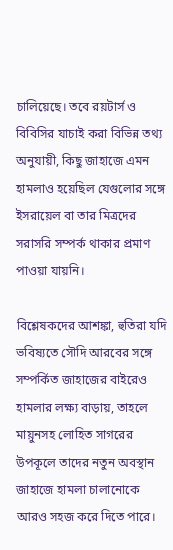চালিয়েছে। তবে রয়টার্স ও বিবিসির যাচাই করা বিভিন্ন তথ্য অনুযায়ী, কিছু জাহাজে এমন হামলাও হয়েছিল যেগুলোর সঙ্গে ইসরায়েল বা তার মিত্রদের সরাসরি সম্পর্ক থাকার প্রমাণ পাওয়া যায়নি।

বিশ্লেষকদের আশঙ্কা, হুতিরা যদি ভবিষ্যতে সৌদি আরবের সঙ্গে সম্পর্কিত জাহাজের বাইরেও হামলার লক্ষ্য বাড়ায়, তাহলে মায়ুনসহ লোহিত সাগরের উপকূলে তাদের নতুন অবস্থান জাহাজে হামলা চালানোকে আরও সহজ করে দিতে পারে।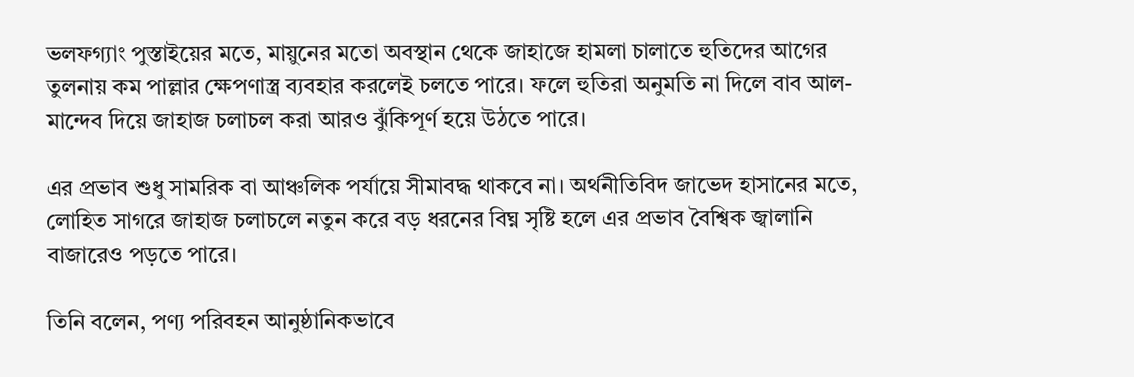ভলফগ্যাং পুস্তাইয়ের মতে, মায়ুনের মতো অবস্থান থেকে জাহাজে হামলা চালাতে হুতিদের আগের তুলনায় কম পাল্লার ক্ষেপণাস্ত্র ব্যবহার করলেই চলতে পারে। ফলে হুতিরা অনুমতি না দিলে বাব আল-মান্দেব দিয়ে জাহাজ চলাচল করা আরও ঝুঁকিপূর্ণ হয়ে উঠতে পারে।

এর প্রভাব শুধু সামরিক বা আঞ্চলিক পর্যায়ে সীমাবদ্ধ থাকবে না। অর্থনীতিবিদ জাভেদ হাসানের মতে, লোহিত সাগরে জাহাজ চলাচলে নতুন করে বড় ধরনের বিঘ্ন সৃষ্টি হলে এর প্রভাব বৈশ্বিক জ্বালানি বাজারেও পড়তে পারে।

তিনি বলেন, পণ্য পরিবহন আনুষ্ঠানিকভাবে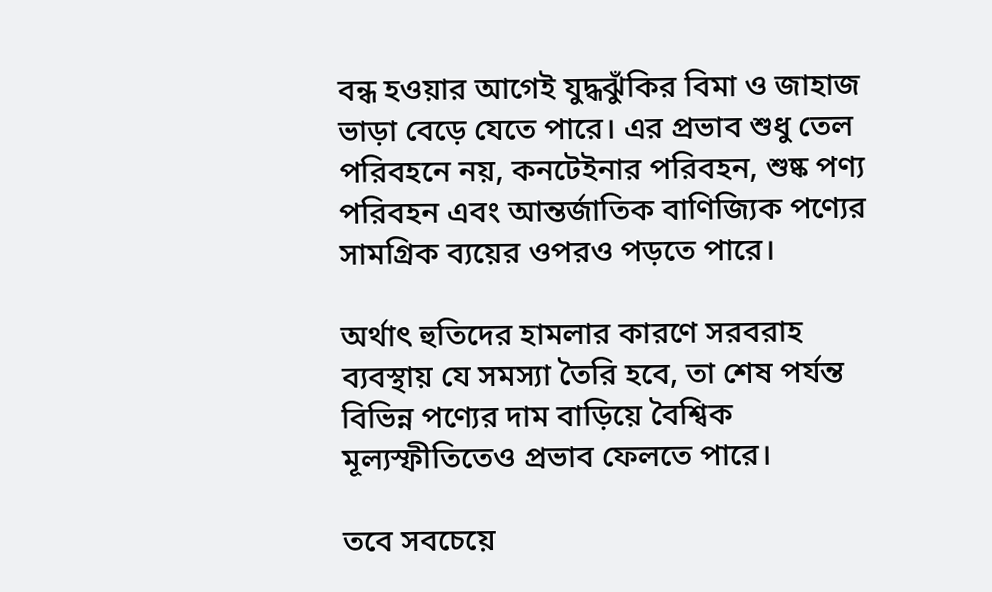বন্ধ হওয়ার আগেই যুদ্ধঝুঁকির বিমা ও জাহাজ ভাড়া বেড়ে যেতে পারে। এর প্রভাব শুধু তেল পরিবহনে নয়, কনটেইনার পরিবহন, শুষ্ক পণ্য পরিবহন এবং আন্তর্জাতিক বাণিজ্যিক পণ্যের সামগ্রিক ব্যয়ের ওপরও পড়তে পারে।

অর্থাৎ হুতিদের হামলার কারণে সরবরাহ ব্যবস্থায় যে সমস্যা তৈরি হবে, তা শেষ পর্যন্ত বিভিন্ন পণ্যের দাম বাড়িয়ে বৈশ্বিক মূল্যস্ফীতিতেও প্রভাব ফেলতে পারে।

তবে সবচেয়ে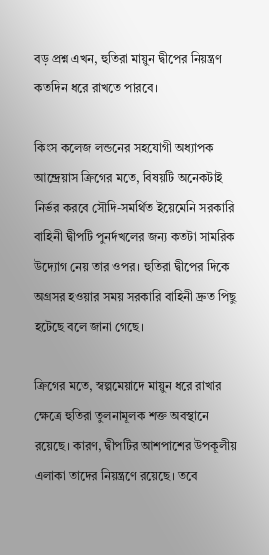বড় প্রশ্ন এখন, হুতিরা মায়ুন দ্বীপের নিয়ন্ত্রণ কতদিন ধরে রাখতে পারবে।

কিংস কলেজ লন্ডনের সহযোগী অধ্যাপক আন্দ্রেয়াস ক্রিগের মতে, বিষয়টি অনেকটাই নির্ভর করবে সৌদি-সমর্থিত ইয়েমেনি সরকারি বাহিনী দ্বীপটি পুনর্দখলের জন্য কতটা সামরিক উদ্যোগ নেয় তার ওপর। হুতিরা দ্বীপের দিকে অগ্রসর হওয়ার সময় সরকারি বাহিনী দ্রুত পিছু হটেছে বলে জানা গেছে।

ক্রিগের মতে, স্বল্পমেয়াদে মায়ুন ধরে রাখার ক্ষেত্রে হুতিরা তুলনামূলক শক্ত অবস্থানে রয়েছে। কারণ, দ্বীপটির আশপাশের উপকূলীয় এলাকা তাদের নিয়ন্ত্রণে রয়েছে। তবে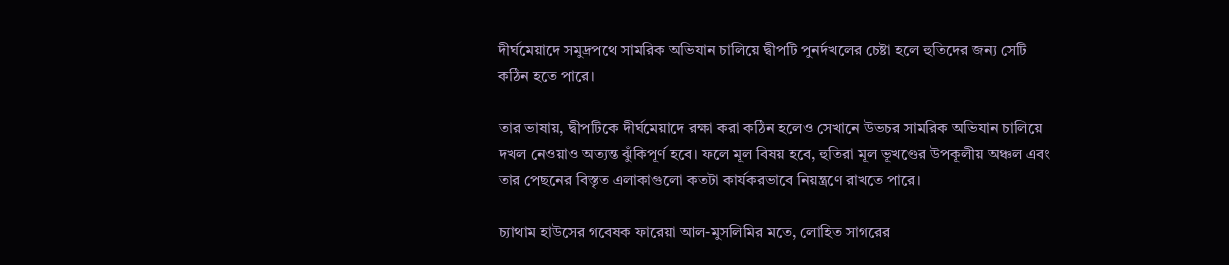দীর্ঘমেয়াদে সমুদ্রপথে সামরিক অভিযান চালিয়ে দ্বীপটি পুনর্দখলের চেষ্টা হলে হুতিদের জন্য সেটি কঠিন হতে পারে।

তার ভাষায়, দ্বীপটিকে দীর্ঘমেয়াদে রক্ষা করা কঠিন হলেও সেখানে উভচর সামরিক অভিযান চালিয়ে দখল নেওয়াও অত্যন্ত ঝুঁকিপূর্ণ হবে। ফলে মূল বিষয় হবে, হুতিরা মূল ভূখণ্ডের উপকূলীয় অঞ্চল এবং তার পেছনের বিস্তৃত এলাকাগুলো কতটা কার্যকরভাবে নিয়ন্ত্রণে রাখতে পারে।

চ্যাথাম হাউসের গবেষক ফারেয়া আল-মুসলিমির মতে, লোহিত সাগরের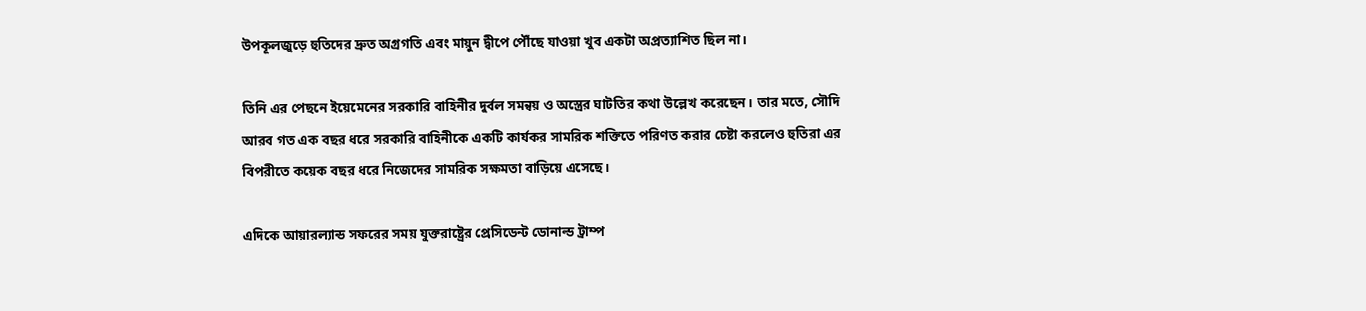উপকূলজুড়ে হুতিদের দ্রুত অগ্রগতি এবং মায়ুন দ্বীপে পৌঁছে যাওয়া খুব একটা অপ্রত্যাশিত ছিল না।

তিনি এর পেছনে ইয়েমেনের সরকারি বাহিনীর দুর্বল সমন্বয় ও অস্ত্রের ঘাটতির কথা উল্লেখ করেছেন। তার মতে, সৌদি আরব গত এক বছর ধরে সরকারি বাহিনীকে একটি কার্যকর সামরিক শক্তিতে পরিণত করার চেষ্টা করলেও হুতিরা এর বিপরীতে কয়েক বছর ধরে নিজেদের সামরিক সক্ষমতা বাড়িয়ে এসেছে।

এদিকে আয়ারল্যান্ড সফরের সময় যুক্তরাষ্ট্রের প্রেসিডেন্ট ডোনাল্ড ট্রাম্প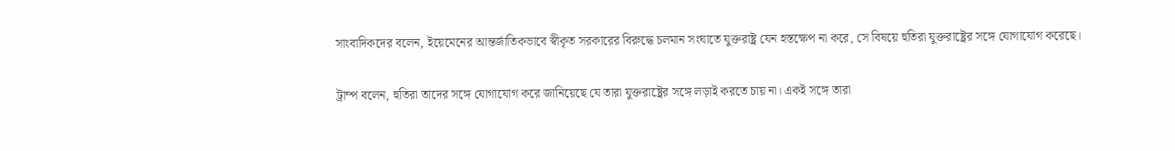সাংবাদিকদের বলেন, ইয়েমেনের আন্তর্জাতিকভাবে স্বীকৃত সরকারের বিরুদ্ধে চলমান সংঘাতে যুক্তরাষ্ট্র যেন হস্তক্ষেপ না করে, সে বিষয়ে হুতিরা যুক্তরাষ্ট্রের সঙ্গে যোগাযোগ করেছে।

ট্রাম্প বলেন, হুতিরা তাদের সঙ্গে যোগাযোগ করে জানিয়েছে যে তারা যুক্তরাষ্ট্রের সঙ্গে লড়াই করতে চায় না। একই সঙ্গে তারা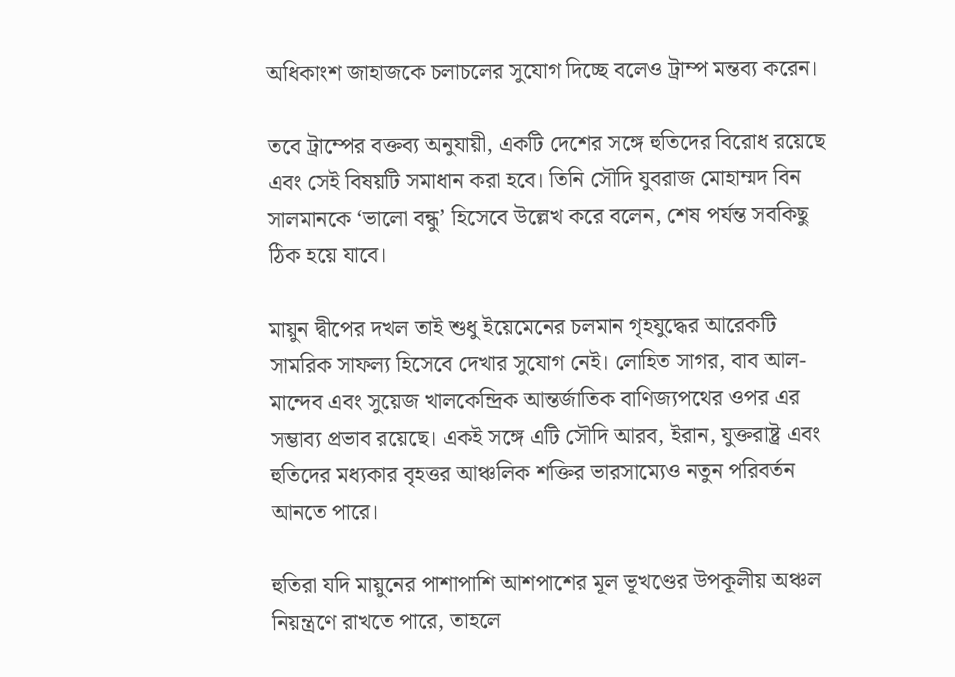অধিকাংশ জাহাজকে চলাচলের সুযোগ দিচ্ছে বলেও ট্রাম্প মন্তব্য করেন।

তবে ট্রাম্পের বক্তব্য অনুযায়ী, একটি দেশের সঙ্গে হুতিদের বিরোধ রয়েছে এবং সেই বিষয়টি সমাধান করা হবে। তিনি সৌদি যুবরাজ মোহাম্মদ বিন সালমানকে ‘ভালো বন্ধু’ হিসেবে উল্লেখ করে বলেন, শেষ পর্যন্ত সবকিছু ঠিক হয়ে যাবে।

মায়ুন দ্বীপের দখল তাই শুধু ইয়েমেনের চলমান গৃহযুদ্ধের আরেকটি সামরিক সাফল্য হিসেবে দেখার সুযোগ নেই। লোহিত সাগর, বাব আল-মান্দেব এবং সুয়েজ খালকেন্দ্রিক আন্তর্জাতিক বাণিজ্যপথের ওপর এর সম্ভাব্য প্রভাব রয়েছে। একই সঙ্গে এটি সৌদি আরব, ইরান, যুক্তরাষ্ট্র এবং হুতিদের মধ্যকার বৃহত্তর আঞ্চলিক শক্তির ভারসাম্যেও নতুন পরিবর্তন আনতে পারে।

হুতিরা যদি মায়ুনের পাশাপাশি আশপাশের মূল ভূখণ্ডের উপকূলীয় অঞ্চল নিয়ন্ত্রণে রাখতে পারে, তাহলে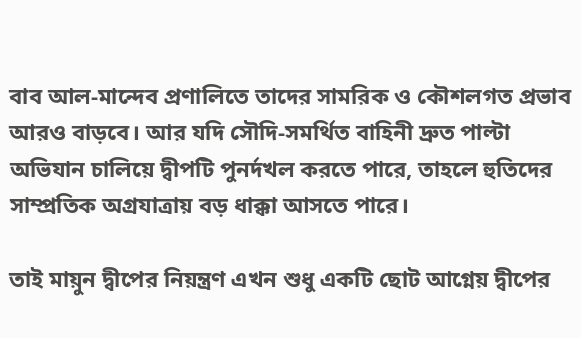বাব আল-মান্দেব প্রণালিতে তাদের সামরিক ও কৌশলগত প্রভাব আরও বাড়বে। আর যদি সৌদি-সমর্থিত বাহিনী দ্রুত পাল্টা অভিযান চালিয়ে দ্বীপটি পুনর্দখল করতে পারে, তাহলে হুতিদের সাম্প্রতিক অগ্রযাত্রায় বড় ধাক্কা আসতে পারে।

তাই মায়ুন দ্বীপের নিয়ন্ত্রণ এখন শুধু একটি ছোট আগ্নেয় দ্বীপের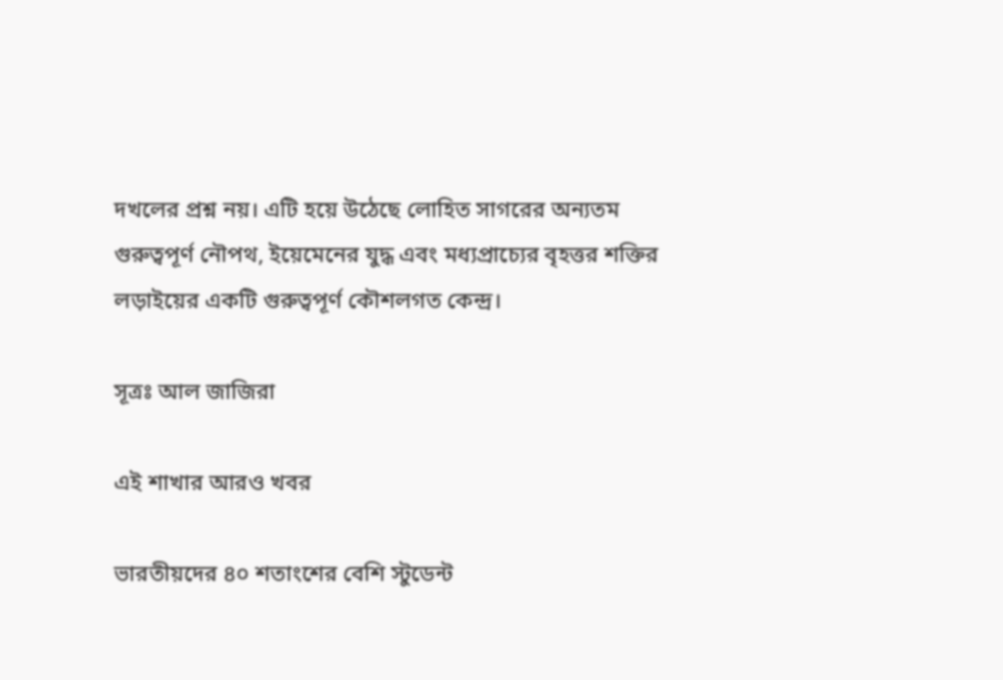দখলের প্রশ্ন নয়। এটি হয়ে উঠেছে লোহিত সাগরের অন্যতম গুরুত্বপূর্ণ নৌপথ, ইয়েমেনের যুদ্ধ এবং মধ্যপ্রাচ্যের বৃহত্তর শক্তির লড়াইয়ের একটি গুরুত্বপূর্ণ কৌশলগত কেন্দ্র।

সূত্রঃ আল জাজিরা

এই শাখার আরও খবর

ভারতীয়দের ৪০ শতাংশের বেশি স্টুডেন্ট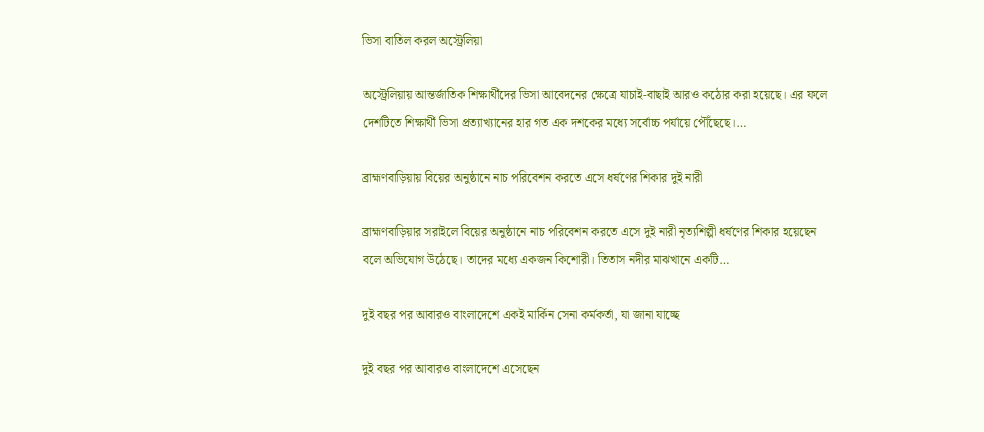ভিসা বাতিল করল অস্ট্রেলিয়া

অস্ট্রেলিয়ায় আন্তর্জাতিক শিক্ষার্থীদের ভিসা আবেদনের ক্ষেত্রে যাচাই-বাছাই আরও কঠোর করা হয়েছে। এর ফলে দেশটিতে শিক্ষার্থী ভিসা প্রত্যাখ্যানের হার গত এক দশকের মধ্যে সর্বোচ্চ পর্যায়ে পৌঁছেছে।…

ব্রাহ্মণবাড়িয়ায় বিয়ের অনুষ্ঠানে নাচ পরিবেশন করতে এসে ধর্ষণের শিকার দুই নারী

ব্রাহ্মণবাড়িয়ার সরাইলে বিয়ের অনুষ্ঠানে নাচ পরিবেশন করতে এসে দুই নারী নৃত্যশিল্পী ধর্ষণের শিকার হয়েছেন বলে অভিযোগ উঠেছে। তাদের মধ্যে একজন কিশোরী। তিতাস নদীর মাঝখানে একটি…

দুই বছর পর আবারও বাংলাদেশে একই মার্কিন সেনা কর্মকর্তা, যা জানা যাচ্ছে

দুই বছর পর আবারও বাংলাদেশে এসেছেন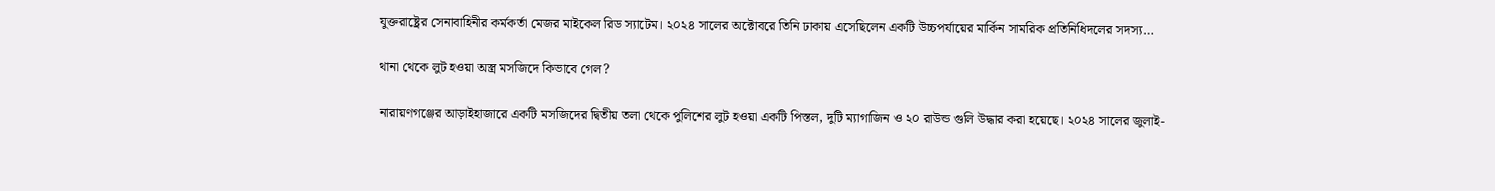যুক্তরাষ্ট্রের সেনাবাহিনীর কর্মকর্তা মেজর মাইকেল রিড স্যাটেম। ২০২৪ সালের অক্টোবরে তিনি ঢাকায় এসেছিলেন একটি উচ্চপর্যায়ের মার্কিন সামরিক প্রতিনিধিদলের সদস্য…

থানা থেকে লুট হওয়া অস্ত্র মসজিদে কিভাবে গেল?

নারায়ণগঞ্জের আড়াইহাজারে একটি মসজিদের দ্বিতীয় তলা থেকে পুলিশের লুট হওয়া একটি পিস্তল, দুটি ম্যাগাজিন ও ২০ রাউন্ড গুলি উদ্ধার করা হয়েছে। ২০২৪ সালের জুলাই-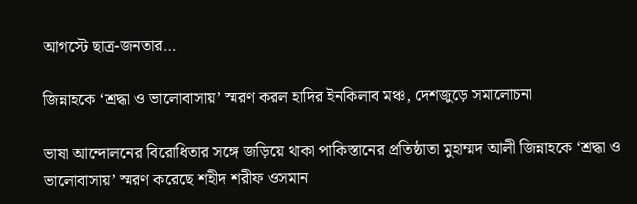আগস্টে ছাত্র-জনতার…

জিন্নাহকে ‘শ্রদ্ধা ও ভালোবাসায়’ স্মরণ করল হাদির ইনকিলাব মঞ্চ, দেশজুড়ে সমালোচনা

ভাষা আন্দোলনের বিরোধিতার সঙ্গে জড়িয়ে থাকা পাকিস্তানের প্রতিষ্ঠাতা মুহাম্মদ আলী জিন্নাহকে ‘শ্রদ্ধা ও ভালোবাসায়’ স্মরণ করেছে শহীদ শরীফ ওসমান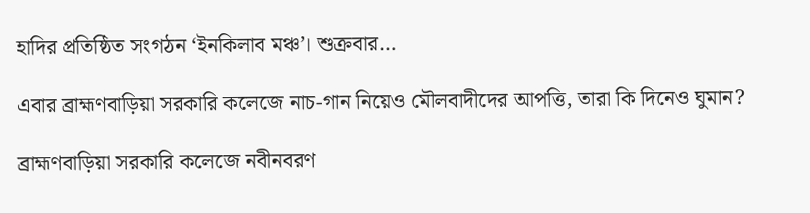হাদির প্রতিষ্ঠিত সংগঠন ‘ইনকিলাব মঞ্চ’। শুক্রবার…

এবার ব্রাহ্মণবাড়িয়া সরকারি কলেজে নাচ-গান নিয়েও মৌলবাদীদের আপত্তি, তারা কি দিনেও ঘুমান?

ব্রাহ্মণবাড়িয়া সরকারি কলেজে নবীনবরণ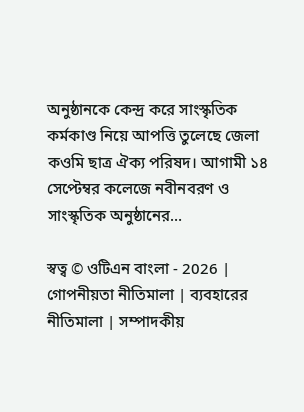অনুষ্ঠানকে কেন্দ্র করে সাংস্কৃতিক কর্মকাণ্ড নিয়ে আপত্তি তুলেছে জেলা কওমি ছাত্র ঐক্য পরিষদ। আগামী ১৪ সেপ্টেম্বর কলেজে নবীনবরণ ও সাংস্কৃতিক অনুষ্ঠানের…

স্বত্ব © ওটিএন বাংলা - 2026 | গোপনীয়তা নীতিমালা | ব্যবহারের নীতিমালা | সম্পাদকীয়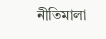নীতিমালা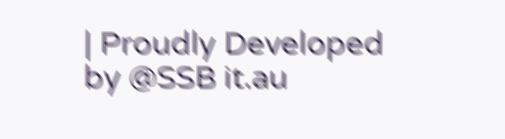| Proudly Developed by @SSB it.au